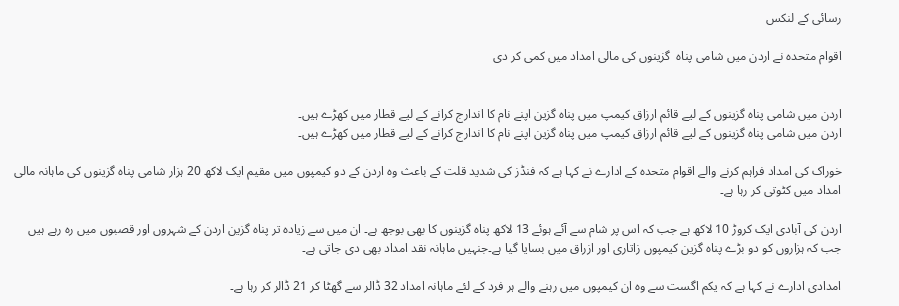رسائی کے لنکس

اقوام متحدہ نے اردن میں شامی پناہ  گزینوں کی مالی امداد میں کمی کر دی


اردن میں شامی پناہ گزینوں کے لیے قائم ارزاق کیمپ میں پناہ گزین اپنے نام کا اندارج کرانے کے لیے قطار میں کھڑے ہیں۔
اردن میں شامی پناہ گزینوں کے لیے قائم ارزاق کیمپ میں پناہ گزین اپنے نام کا اندارج کرانے کے لیے قطار میں کھڑے ہیں۔

خوراک کی امداد فراہم کرنے والے اقوام متحدہ کے ادارے نے کہا ہے کہ فنڈز کی شدید قلت کے باعث وہ اردن کے دو کیمپوں میں مقیم ایک لاکھ 20 ہزار شامی پناہ گزینوں کی ماہانہ مالی امداد میں کٹوتی کر رہا ہے۔

اردن کی آبادی ایک کروڑ 10 لاکھ ہے جب کہ اس پر شام سے آئے ہوئے 13 لاکھ پناہ گزینوں کا بھی بوجھ ہے۔ ان میں سے زیادہ تر پناہ گزین اردن کے شہروں اور قصبوں میں رہ رہے ہیں جب کہ ہزاروں کو دو بڑے پناہ گزین کیمپوں زاتاری اور ازراق میں بسایا گیا ہے۔جنہیں ماہانہ نقد امداد بھی دی جاتی ہے۔

امدادی ادارے نے کہا ہے کہ یکم اگست سے وہ ان کیمپوں میں رہنے والے ہر فرد کے لئے ماہانہ امداد 32 ڈالر سے گھٹا کر 21 ڈالر کر رہا ہے۔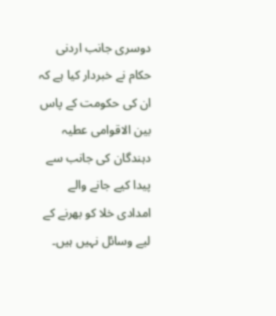دوسری جانب اردنی حکام نے خبردار کیا ہے کہ ان کی حکومت کے پاس بین الاقوامی عطیہ دہندگان کی جانب سے پیدا کیے جانے والے امدادی خلا کو بھرنے کے لیے وسائل نہیں ہیں۔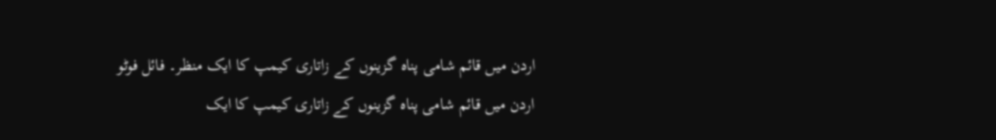اردن میں قائم شامی پناہ گزینوں کے زاتاری کیمپ کا ایک منظر۔ فائل فوٹو
اردن میں قائم شامی پناہ گزینوں کے زاتاری کیمپ کا ایک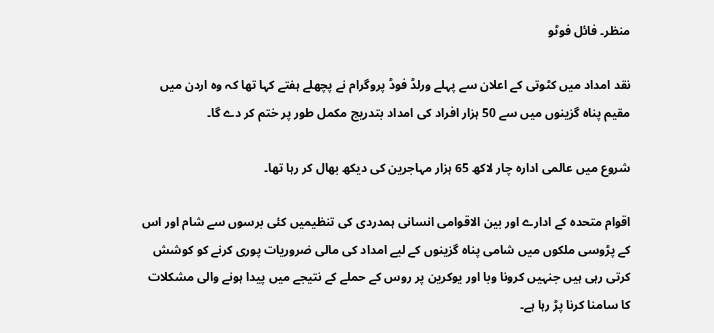منظر۔ فائل فوٹو

نقد امداد میں کٹوتی کے اعلان سے پہلے ورلڈ فوڈ پروگرام نے پچھلے ہفتے کہا تھا کہ وہ اردن میں مقیم پناہ گزینوں میں سے 50 ہزار افراد کی امداد بتدریج مکمل طور پر ختم کر دے گا۔

شروع میں عالمی ادارہ چار لاکھ 65 ہزار مہاجرین کی دیکھ بھال کر رہا تھا۔

اقوام متحدہ کے ادارے اور بین الاقوامی انسانی ہمدردی کی تنظیمیں کئی برسوں سے شام اور اس کے پڑوسی ملکوں میں شامی پناہ گزینوں کے لیے امداد کی مالی ضروریات پوری کرنے کو کوشش کرتی رہی ہیں جنہیں کرونا وبا اور یوکرین پر روس کے حملے کے نتیجے میں پیدا ہونے والی مشکلات کا سامنا کرنا پڑ رہا ہے۔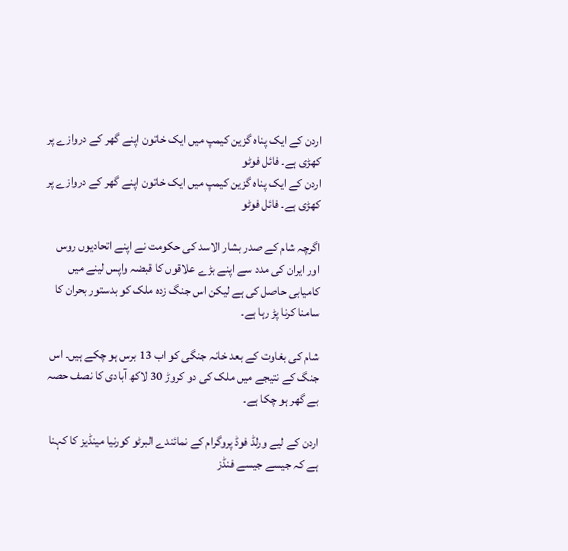اردن کے ایک پناہ گزین کیمپ میں ایک خاتون اپنے گھر کے دروازے پر کھڑی ہے۔ فائل فوٹو
اردن کے ایک پناہ گزین کیمپ میں ایک خاتون اپنے گھر کے دروازے پر کھڑی ہے۔ فائل فوٹو

اگرچہ شام کے صدر بشار الاسد کی حکومت نے اپنے اتحادیوں روس اور ایران کی مدد سے اپنے بڑے علاقوں کا قبضہ واپس لینے میں کامیابی حاصل کی ہے لیکن اس جنگ زدہ ملک کو بدستور بحران کا سامنا کرنا پڑ رہا ہے۔

شام کی بغاوت کے بعد خانہ جنگی کو اب 13 برس ہو چکے ہیں۔ اس جنگ کے نتیجے میں ملک کی دو کروڑ 30 لاکھ آبادی کا نصف حصہ بے گھر ہو چکا ہے۔

اردن کے لیے ورلڈ فوڈ پروگرام کے نمائندے البرٹو کورنیا مینڈیز کا کہنا ہے کہ جیسے جیسے فنڈز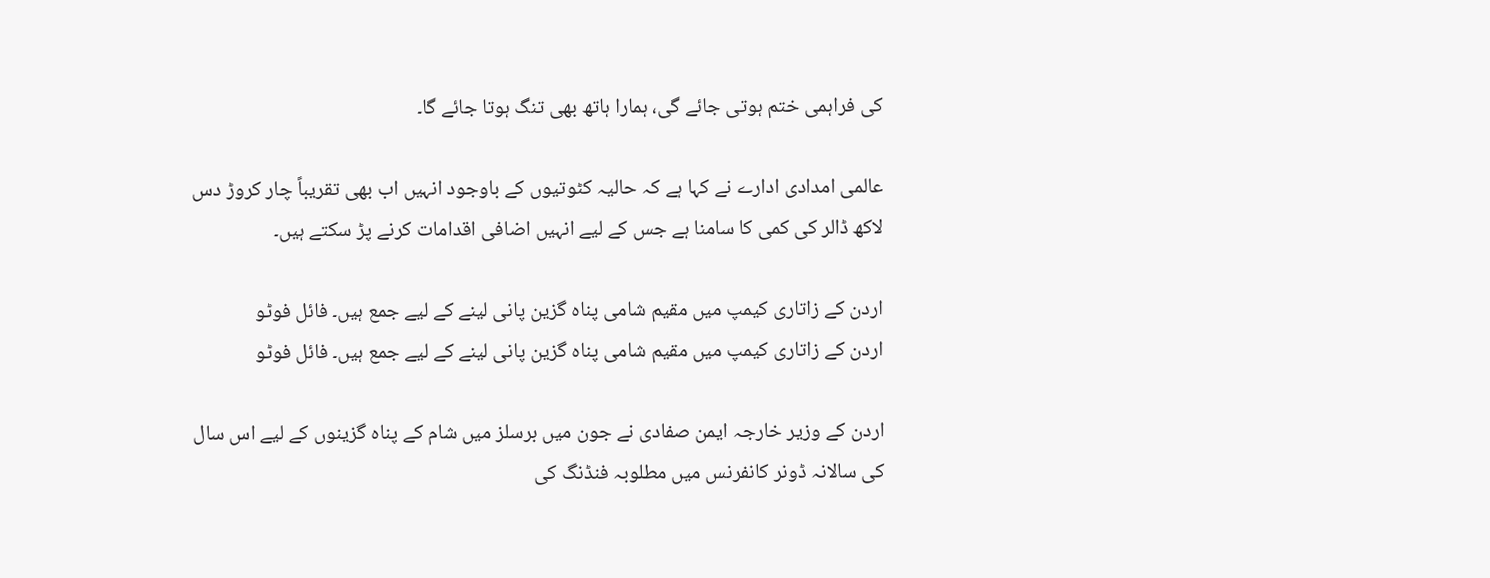کی فراہمی ختم ہوتی جائے گی، ہمارا ہاتھ بھی تنگ ہوتا جائے گا۔

عالمی امدادی ادارے نے کہا ہے کہ حالیہ کٹوتیوں کے باوجود انہیں اب بھی تقریباً چار کروڑ دس لاکھ ڈالر کی کمی کا سامنا ہے جس کے لیے انہیں اضافی اقدامات کرنے پڑ سکتے ہیں۔

اردن کے زاتاری کیمپ میں مقیم شامی پناہ گزین پانی لینے کے لیے جمع ہیں۔ فائل فوٹو
اردن کے زاتاری کیمپ میں مقیم شامی پناہ گزین پانی لینے کے لیے جمع ہیں۔ فائل فوٹو

اردن کے وزیر خارجہ ایمن صفادی نے جون میں برسلز میں شام کے پناہ گزینوں کے لیے اس سال کی سالانہ ڈونر کانفرنس میں مطلوبہ فنڈنگ کی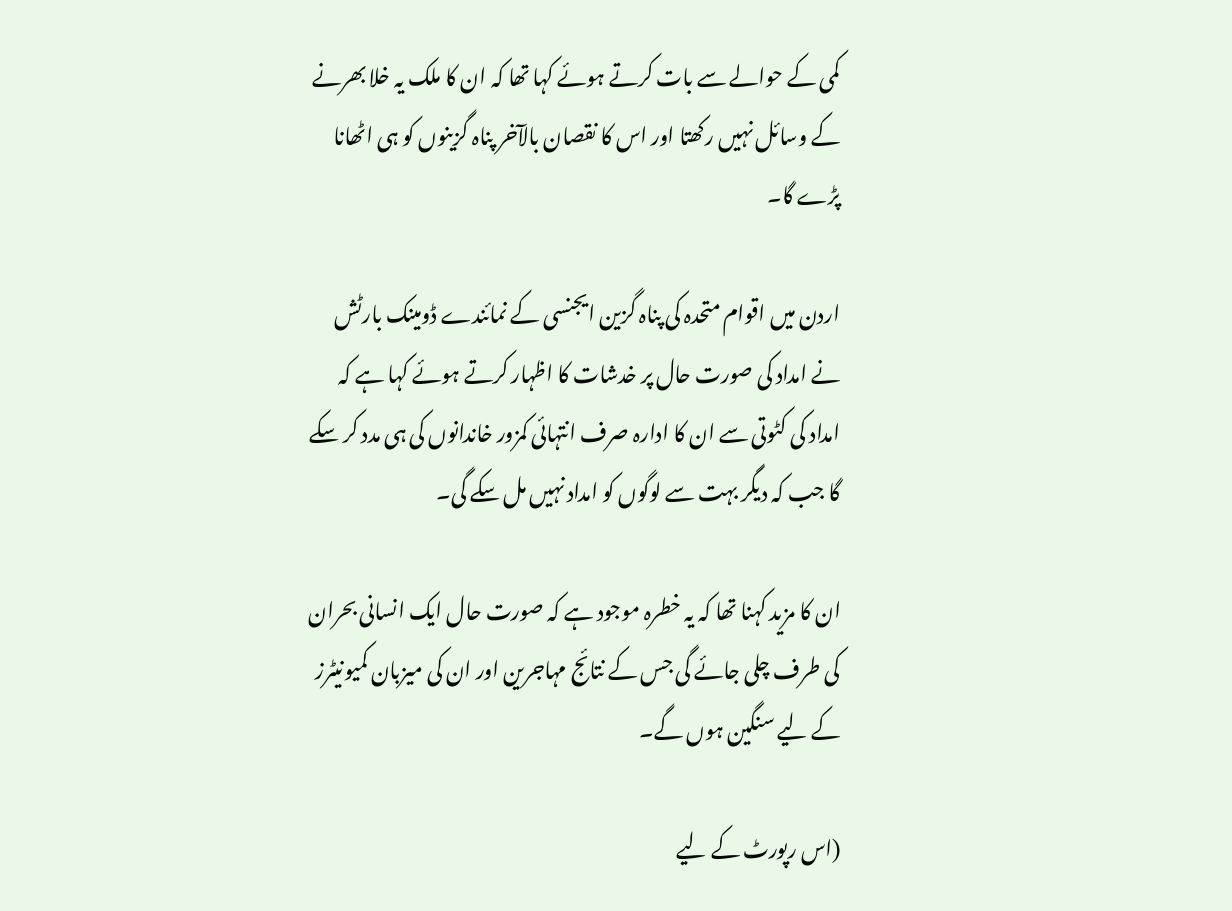کمی کے حوالے سے بات کرتے ہوئے کہا تھا کہ ان کا ملک یہ خلا بھرنے کے وسائل نہیں رکھتا اور اس کا نقصان بالآخر پناہ گزینوں کو ہی اٹھانا پڑے گا۔

اردن میں اقوام متحدہ کی پناہ گزین ایجنسی کے نمائندے ڈومینک بارٹش نے امداد کی صورت حال پر خدشات کا اظہار کرتے ہوئے کہا ہے کہ امداد کی کٹوتی سے ان کا ادارہ صرف انتہائی کمزور خاندانوں کی ہی مدد کر سکے گا جب کہ دیگر بہت سے لوگوں کو امداد نہیں مل سکے گی۔

ان کا مزید کہنا تھا کہ یہ خطرہ موجود ہے کہ صورت حال ایک انسانی بحران کی طرف چلی جائے گی جس کے نتائج مہاجرین اور ان کی میزبان کمیونیٹرز کے لیے سنگین ہوں گے۔

(اس رپورٹ کے لیے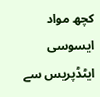کچھ مواد ایسوسی ایٹڈپریس سے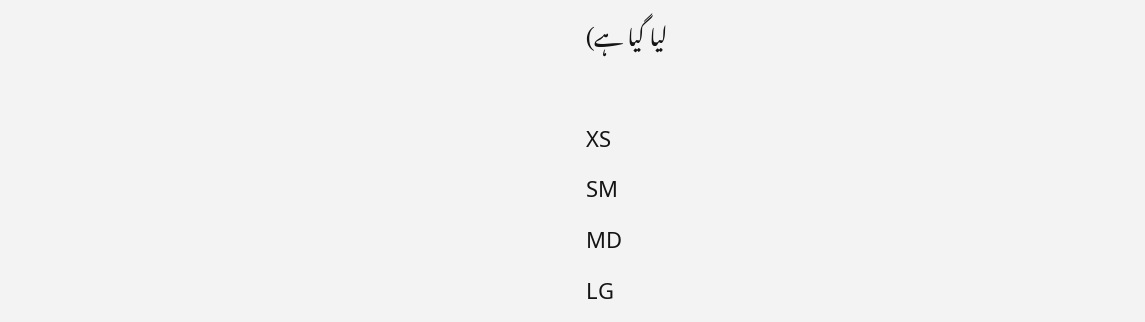لیا گیا ہے)

XS
SM
MD
LG